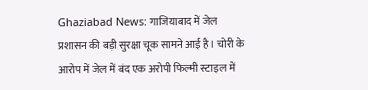Ghaziabad News: गाजियाबाद में जेल प्रशासन की बड़ी सुरक्षा चूक सामने आई है। चोरी के आरोप में जेल में बंद एक अरोपी फिल्मी स्टाइल में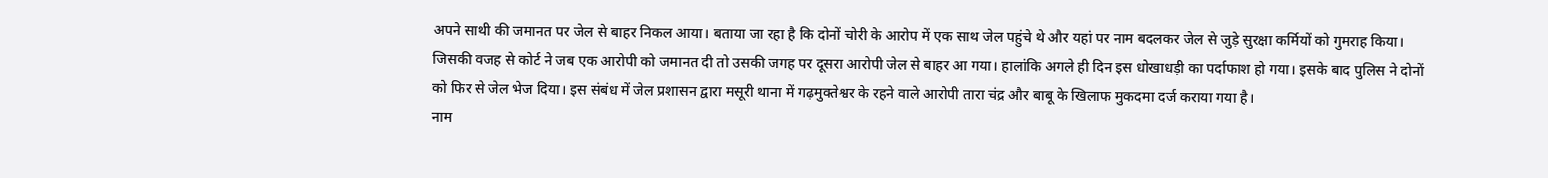अपने साथी की जमानत पर जेल से बाहर निकल आया। बताया जा रहा है कि दोनों चोरी के आरोप में एक साथ जेल पहुंचे थे और यहां पर नाम बदलकर जेल से जुड़े सुरक्षा कर्मियों को गुमराह किया। जिसकी वजह से कोर्ट ने जब एक आरोपी को जमानत दी तो उसकी जगह पर दूसरा आरोपी जेल से बाहर आ गया। हालांकि अगले ही दिन इस धोखाधड़ी का पर्दाफाश हो गया। इसके बाद पुलिस ने दोनों को फिर से जेल भेज दिया। इस संबंध में जेल प्रशासन द्वारा मसूरी थाना में गढ़मुक्तेश्वर के रहने वाले आरोपी तारा चंद्र और बाबू के खिलाफ मुकदमा दर्ज कराया गया है।
नाम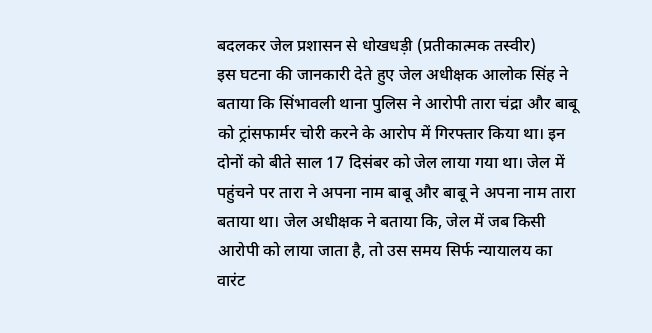बदलकर जेल प्रशासन से धोखधड़ी (प्रतीकात्मक तस्वीर)
इस घटना की जानकारी देते हुए जेल अधीक्षक आलोक सिंह ने बताया कि सिंभावली थाना पुलिस ने आरोपी तारा चंद्रा और बाबू को ट्रांसफार्मर चोरी करने के आरोप में गिरफ्तार किया था। इन दोनों को बीते साल 17 दिसंबर को जेल लाया गया था। जेल में पहुंचने पर तारा ने अपना नाम बाबू और बाबू ने अपना नाम तारा बताया था। जेल अधीक्षक ने बताया कि, जेल में जब किसी आरोपी को लाया जाता है, तो उस समय सिर्फ न्यायालय का वारंट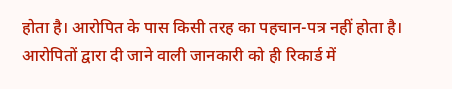होता है। आरोपित के पास किसी तरह का पहचान-पत्र नहीं होता है। आरोपितों द्वारा दी जाने वाली जानकारी को ही रिकार्ड में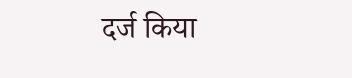दर्ज किया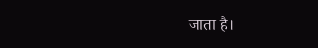जाता है।